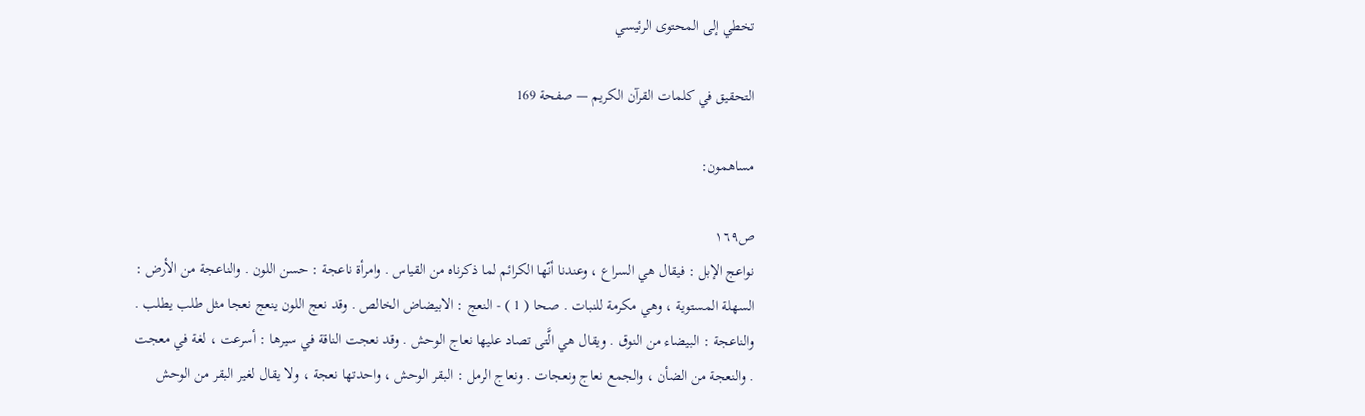تخطي إلى المحتوى الرئيسي

التحقيق في كلمات القرآن الكريم — صفحة 169

مساهمون:

ص١٦٩
نواعج الإبل : فيقال هي السراع ، وعندنا أنّها الكرائم لما ذكرناه من القياس . وامرأة ناعجة : حسن اللون . والناعجة من الأرض : السهلة المستوية ، وهي مكرمة للنبات . صحا ( 1 ) - النعج : الابيضاض الخالص . وقد نعج اللون ينعج نعجا مثل طلب يطلب . والناعجة : البيضاء من النوق . ويقال هي الَّتى تصاد عليها نعاج الوحش . وقد نعجت الناقة في سيرها : أسرعت ، لغة في معجت . والنعجة من الضأن ، والجمع نعاج ونعجات . ونعاج الرمل : البقر الوحش ، واحدتها نعجة ، ولا يقال لغير البقر من الوحش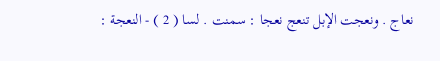نعاج . ونعجت الإبل تنعج نعجا : سمنت . لسا ( 2 ) - النعجة :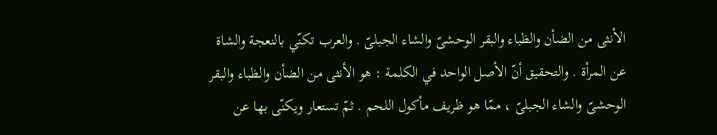الأنثى من الضأن والظباء والبقر الوحشىّ والشاء الجبلىّ . والعرب تكنّي بالنعجة والشاة عن المرأة . والتحقيق أنّ الأصل الواحد في الكلمة : هو الأنثى من الضأن والظباء والبقر الوحشىّ والشاء الجبلىّ ، ممّا هو ظريف مأكول اللحم . ثمّ تستعار ويكنّى بها عن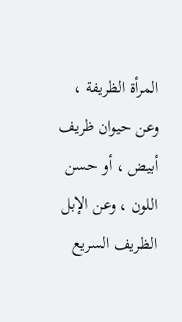المرأة الظريفة ، وعن حيوان ظريف أبيض ، أو حسن اللون ، وعن الإبل الظريف السريع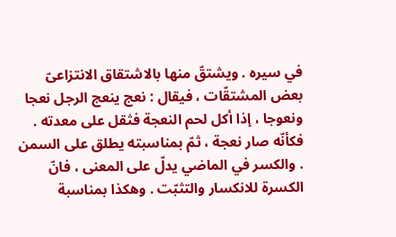في سيره . ويشتقّ منها بالاشتقاق الانتزاعىّ بعض المشتقّات ، فيقال : نعج ينعج الرجل نعجا ونعوجا ، إذا أكل لحم النعجة فثقل على معدته . فكأنّه صار نعجة ، ثمّ بمناسبته يطلق على السمن . والكسر في الماضي يدلّ على المعنى ، فانّ الكسرة للانكسار والتثبّت . وهكذا بمناسبة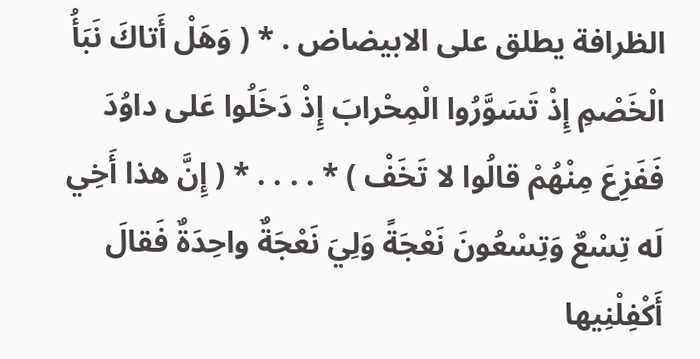الظرافة يطلق على الابيضاض . * ( وَهَلْ أَتاكَ نَبَأُ الْخَصْمِ إِذْ تَسَوَّرُوا الْمِحْرابَ إِذْ دَخَلُوا عَلى داوُدَ فَفَزِعَ مِنْهُمْ قالُوا لا تَخَفْ ) * . . . . * ( إِنَّ هذا أَخِي لَه تِسْعٌ وَتِسْعُونَ نَعْجَةً وَلِيَ نَعْجَةٌ واحِدَةٌ فَقالَ أَكْفِلْنِيها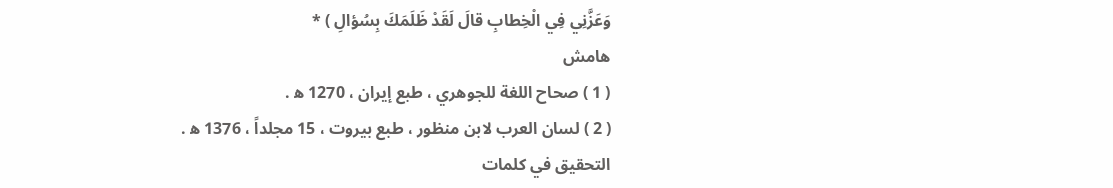وَعَزَّنِي فِي الْخِطابِ قالَ لَقَدْ ظَلَمَكَ بِسُؤالِ ) *
هامش
( 1 ) صحاح اللغة للجوهري ، طبع إيران ، 1270 ه‍ .
( 2 ) لسان العرب لابن منظور ، طبع بيروت ، 15 مجلداً ، 1376 ه‍ .
التحقيق في كلمات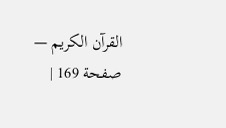القرآن الكريم — صفحة 169 |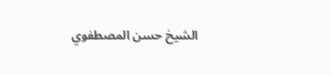الشيخ حسن المصطفوي